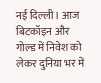नई दिल्ली। आज बिटकॉइन और गोल्ड में निवेश को लेकर दुनिया भर में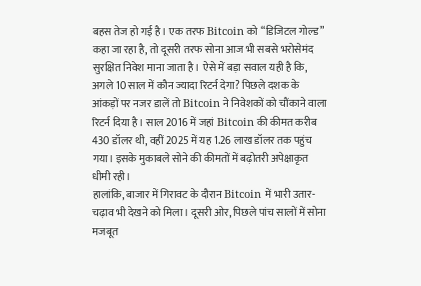बहस तेज हो गई है। एक तरफ Bitcoin को “डिजिटल गोल्ड” कहा जा रहा है, तो दूसरी तरफ सोना आज भी सबसे भरोसेमंद सुरक्षित निवेश माना जाता है। ऐसे में बड़ा सवाल यही है कि, अगले 10 साल में कौन ज्यादा रिटर्न देगा? पिछले दशक के आंकड़ों पर नजर डालें तो Bitcoin ने निवेशकों को चौंकाने वाला रिटर्न दिया है। साल 2016 में जहां Bitcoin की कीमत करीब 430 डॉलर थी, वहीं 2025 में यह 1.26 लाख डॉलर तक पहुंच गया। इसके मुकाबले सोने की कीमतों में बढ़ोतरी अपेक्षाकृत धीमी रही।
हालांकि, बाजार में गिरावट के दौरान Bitcoin में भारी उतार-चढ़ाव भी देखने को मिला। दूसरी ओर, पिछले पांच सालों में सोना मजबूत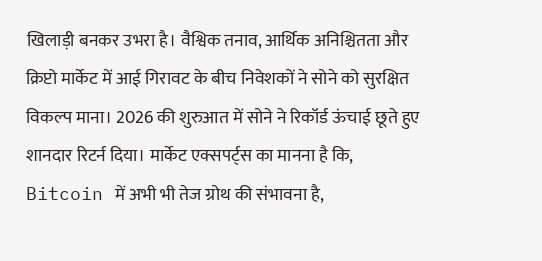खिलाड़ी बनकर उभरा है। वैश्विक तनाव, आर्थिक अनिश्चितता और क्रिप्टो मार्केट में आई गिरावट के बीच निवेशकों ने सोने को सुरक्षित विकल्प माना। 2026 की शुरुआत में सोने ने रिकॉर्ड ऊंचाई छूते हुए शानदार रिटर्न दिया। मार्केट एक्सपर्ट्स का मानना है कि, Bitcoin में अभी भी तेज ग्रोथ की संभावना है,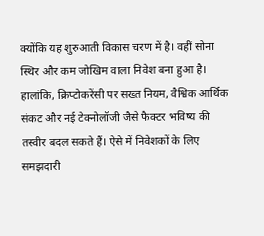क्योंकि यह शुरुआती विकास चरण में है। वहीं सोना स्थिर और कम जोखिम वाला निवेश बना हुआ है। हालांकि, क्रिप्टोकरेंसी पर सख्त नियम, वैश्विक आर्थिक संकट और नई टेक्नोलॉजी जैसे फैक्टर भविष्य की तस्वीर बदल सकते हैं। ऐसे में निवेशकों के लिए समझदारी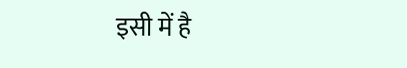इसी में है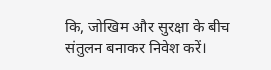कि, जोखिम और सुरक्षा के बीच संतुलन बनाकर निवेश करें।